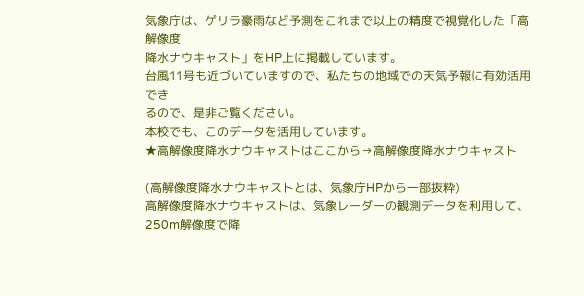気象庁は、ゲリラ豪雨など予測をこれまで以上の精度で視覚化した「高解像度
降水ナウキャスト」をHP上に掲載しています。
台風11号も近づいていますので、私たちの地域での天気予報に有効活用でき
るので、是非ご覧ください。
本校でも、このデータを活用しています。
★高解像度降水ナウキャストはここから→高解像度降水ナウキャスト

(高解像度降水ナウキャストとは、気象庁HPから一部抜粋)
高解像度降水ナウキャストは、気象レーダーの観測データを利用して、250m解像度で降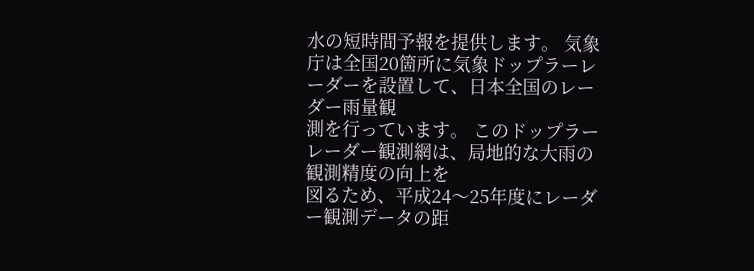水の短時間予報を提供します。 気象庁は全国20箇所に気象ドップラーレーダーを設置して、日本全国のレーダー雨量観
測を行っています。 このドップラーレーダー観測網は、局地的な大雨の観測精度の向上を
図るため、平成24〜25年度にレーダー観測データの距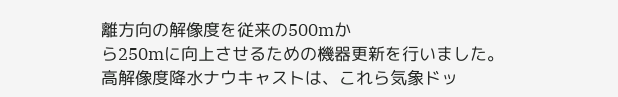離方向の解像度を従来の500mか
ら250mに向上させるための機器更新を行いました。
高解像度降水ナウキャストは、これら気象ドッ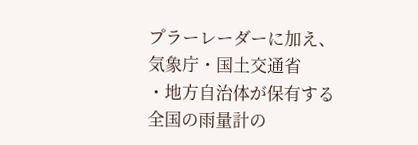プラーレーダーに加え、気象庁・国土交通省
・地方自治体が保有する全国の雨量計の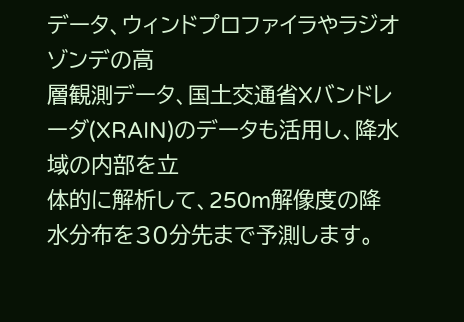データ、ウィンドプロファイラやラジオゾンデの高
層観測データ、国土交通省Xバンドレーダ(XRAIN)のデータも活用し、降水域の内部を立
体的に解析して、250m解像度の降水分布を30分先まで予測します。